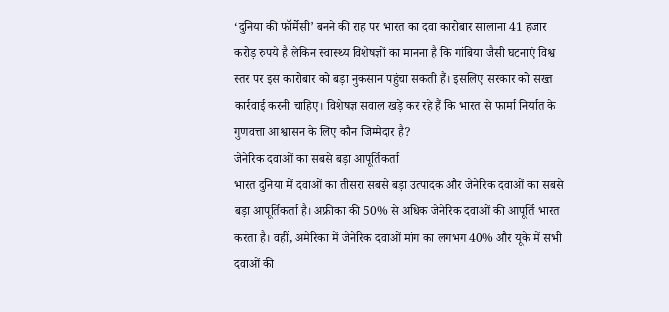‘दुनिया की फॉर्मेसी’ बनने की राह पर भारत का दवा कारोबार सालाना 41 हजार करोड़ रुपये है लेकिन स्वास्थ्य विशेषज्ञों का मानना है कि गांबिया जैसी घटनाएं विश्व स्तर पर इस कारोबार को बड़ा नुकसान पहुंचा सकती हैं। इसलिए सरकार को सख्त कार्रवाई करनी चाहिए। विशेषज्ञ सवाल खड़े कर रहे हैं कि भारत से फार्मा निर्यात के गुणवत्ता आश्वासन के लिए कौन जिम्मेदार है?
जेनेरिक दवाओं का सबसे बड़ा आपूर्तिकर्ता
भारत दुनिया में दवाओं का तीसरा सबसे बड़ा उत्पादक और जेनेरिक दवाओं का सबसे बड़ा आपूर्तिकर्ता है। अफ्रीका की 50% से अधिक जेनेरिक दवाओं की आपूर्ति भारत करता है। वहीं, अमेरिका में जेनेरिक दवाओं मांग का लगभग 40% और यूके में सभी दवाओं की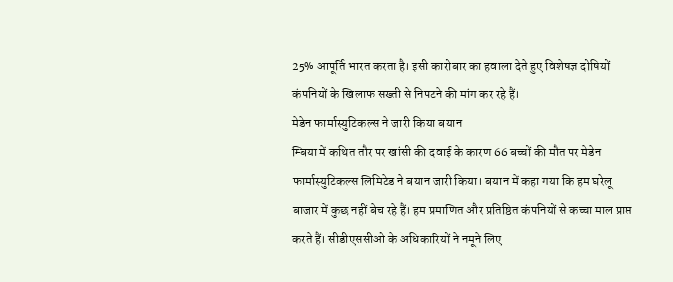25% आपूर्ति भारत करता है। इसी कारोबार का हवाला देते हुए विशेषज्ञ दोषियों कंपनियों के खिलाफ सख्ती से निपटने की मांग कर रहे हैं।
मेडेन फार्मास्युटिकल्स ने जारी किया बयान
म्बिया में कथित तौर पर खांसी की दवाई के कारण 66 बच्चों की मौत पर मेडेन फार्मास्युटिकल्स लिमिटेड ने बयान जारी किया। बयान में कहा गया कि हम घरेलू बाजार में कुछ नहीं बेच रहे हैं। हम प्रमाणित और प्रतिष्ठित कंपनियों से कच्चा माल प्राप्त करते हैं। सीडीएससीओ के अधिकारियों ने नमूने लिए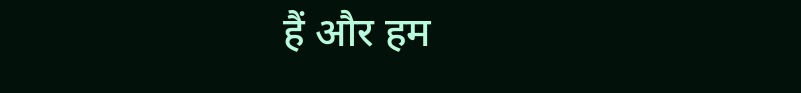हैं और हम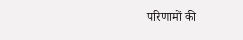परिणामों की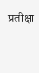प्रतीक्षा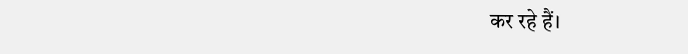कर रहे हैं।